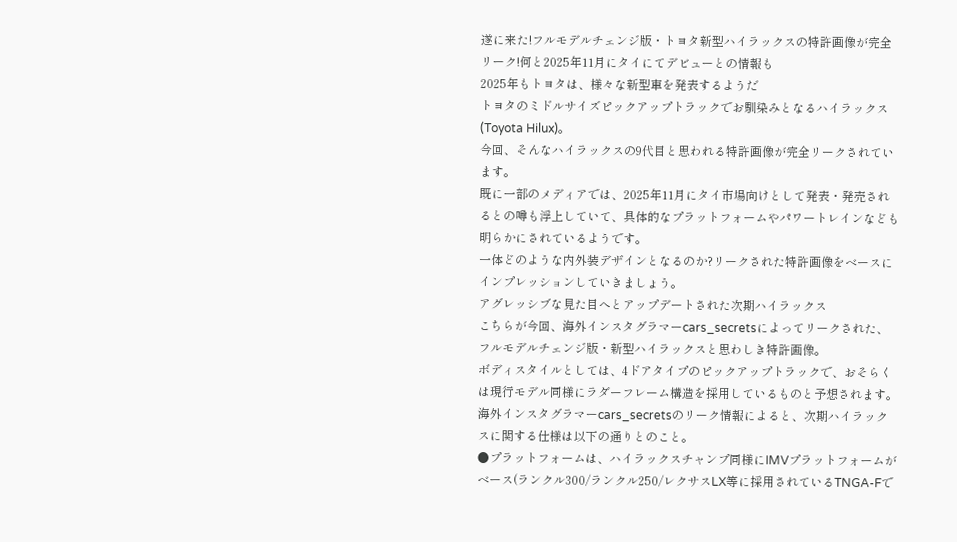遂に来た!フルモデルチェンジ版・トヨタ新型ハイラックスの特許画像が完全リーク!何と2025年11月にタイにてデビューとの情報も
2025年もトヨタは、様々な新型車を発表するようだ
トヨタのミドルサイズピックアップトラックでお馴染みとなるハイラックス (Toyota Hilux)。
今回、そんなハイラックスの9代目と思われる特許画像が完全リークされています。
既に一部のメディアでは、2025年11月にタイ市場向けとして発表・発売されるとの噂も浮上していて、具体的なプラットフォームやパワートレインなども明らかにされているようです。
一体どのような内外装デザインとなるのか?リークされた特許画像をベースにインプレッションしていきましょう。
アグレッシブな見た目へとアップデートされた次期ハイラックス
こちらが今回、海外インスタグラマーcars_secretsによってリークされた、フルモデルチェンジ版・新型ハイラックスと思わしき特許画像。
ボディスタイルとしては、4ドアタイプのピックアップトラックで、おそらくは現行モデル同様にラダーフレーム構造を採用しているものと予想されます。
海外インスタグラマーcars_secretsのリーク情報によると、次期ハイラックスに関する仕様は以下の通りとのこと。
●プラットフォームは、ハイラックスチャンプ同様にIMVプラットフォームがベース(ランクル300/ランクル250/レクサスLX等に採用されているTNGA-Fで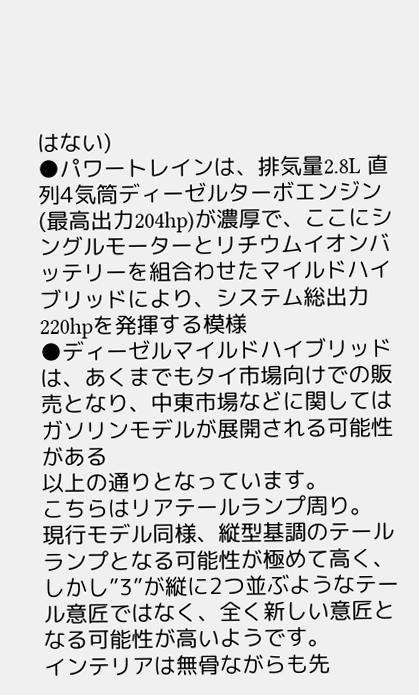はない)
●パワートレインは、排気量2.8L 直列4気筒ディーゼルターボエンジン(最高出力204hp)が濃厚で、ここにシングルモーターとリチウムイオンバッテリーを組合わせたマイルドハイブリッドにより、システム総出力220hpを発揮する模様
●ディーゼルマイルドハイブリッドは、あくまでもタイ市場向けでの販売となり、中東市場などに関してはガソリンモデルが展開される可能性がある
以上の通りとなっています。
こちらはリアテールランプ周り。
現行モデル同様、縦型基調のテールランプとなる可能性が極めて高く、しかし”3”が縦に2つ並ぶようなテール意匠ではなく、全く新しい意匠となる可能性が高いようです。
インテリアは無骨ながらも先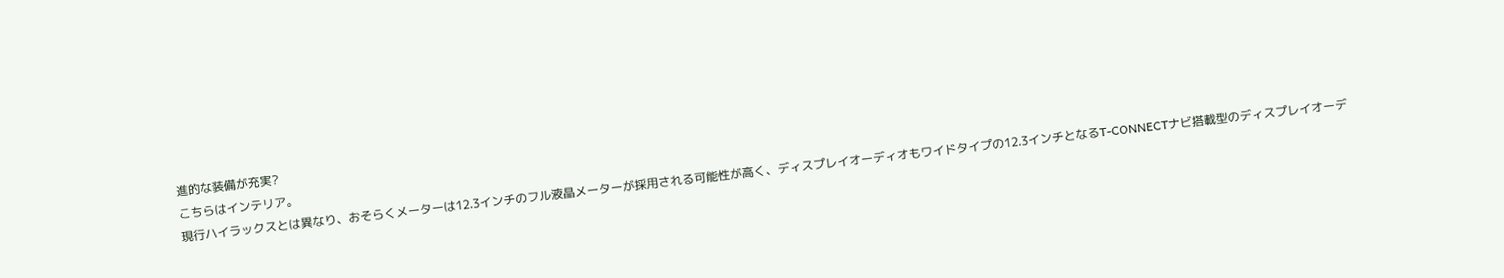進的な装備が充実?
こちらはインテリア。
現行ハイラックスとは異なり、おそらくメーターは12.3インチのフル液晶メーターが採用される可能性が高く、ディスプレイオーディオもワイドタイプの12.3インチとなるT-CONNECTナビ搭載型のディスプレイオーデ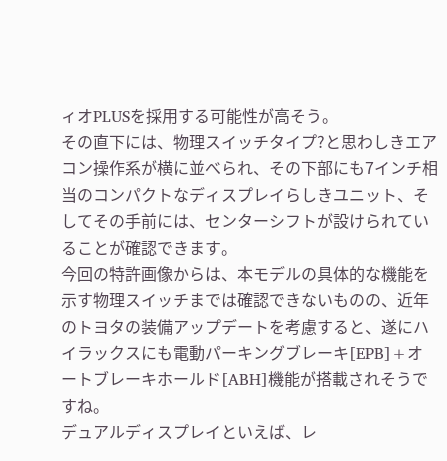ィオPLUSを採用する可能性が高そう。
その直下には、物理スイッチタイプ?と思わしきエアコン操作系が横に並べられ、その下部にも7インチ相当のコンパクトなディスプレイらしきユニット、そしてその手前には、センターシフトが設けられていることが確認できます。
今回の特許画像からは、本モデルの具体的な機能を示す物理スイッチまでは確認できないものの、近年のトヨタの装備アップデートを考慮すると、遂にハイラックスにも電動パーキングブレーキ[EPB]+オートブレーキホールド[ABH]機能が搭載されそうですね。
デュアルディスプレイといえば、レ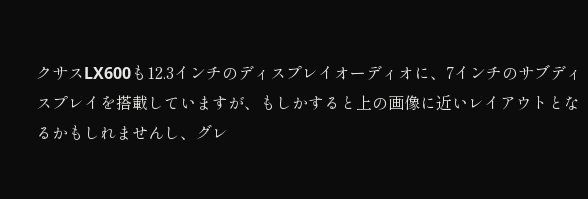クサスLX600も12.3インチのディスプレイオーディオに、7インチのサブディスプレイを搭載していますが、もしかすると上の画像に近いレイアウトとなるかもしれませんし、グレ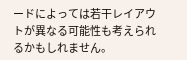ードによっては若干レイアウトが異なる可能性も考えられるかもしれません。